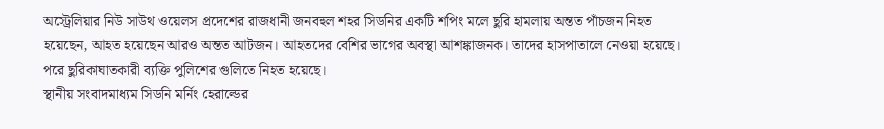অস্ট্রেলিয়ার নিউ সাউথ ওয়েলস প্রদেশের রাজধানী জনবহুল শহর সিডনির একটি শপিং মলে ছুরি হামলায় অন্তত পাঁচজন নিহত হয়েছেন, আহত হয়েছেন আরও অন্তত আটজন। আহতদের বেশির ভাগের অবস্থা আশঙ্কাজনক। তাদের হাসপাতালে নেওয়া হয়েছে। পরে ছুরিকাঘাতকারী ব্যক্তি পুলিশের গুলিতে নিহত হয়েছে।
স্থানীয় সংবাদমাধ্যম সিডনি মর্নিং হেরাল্ডের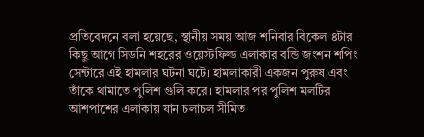প্রতিবেদনে বলা হয়েছে, স্থানীয় সময় আজ শনিবার বিকেল ৪টার কিছু আগে সিডনি শহরের ওয়েস্টফিল্ড এলাকার বন্ডি জংশন শপিং সেন্টারে এই হামলার ঘটনা ঘটে। হামলাকারী একজন পুরুষ এবং তাঁকে থামাতে পুলিশ গুলি করে। হামলার পর পুলিশ মলটির আশপাশের এলাকায় যান চলাচল সীমিত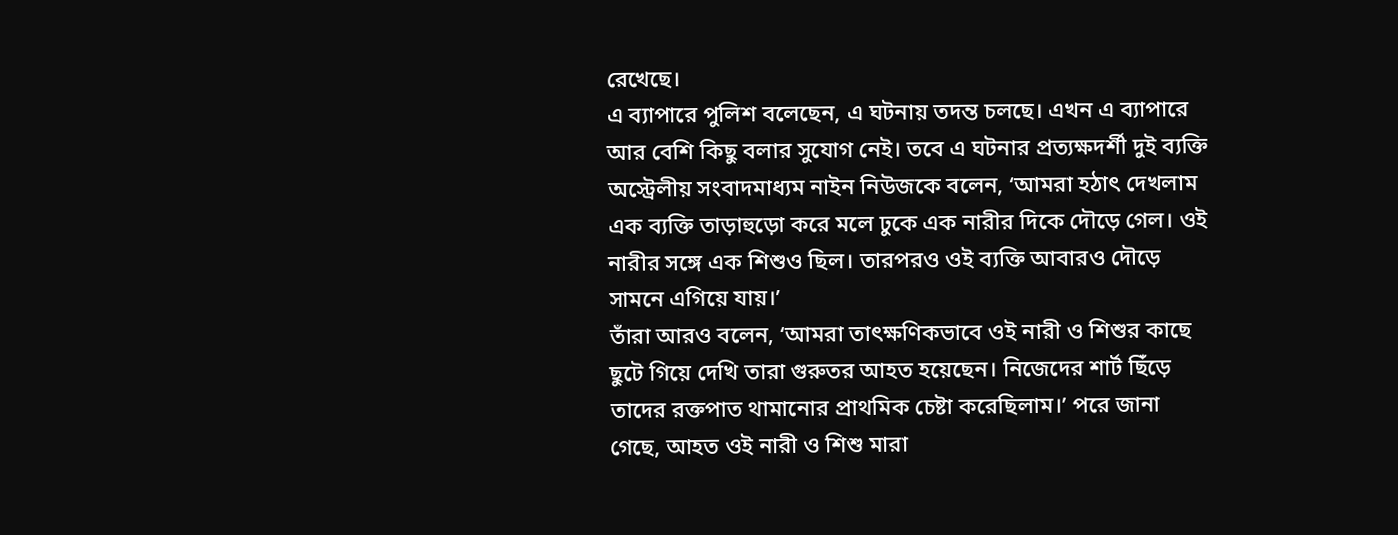রেখেছে।
এ ব্যাপারে পুলিশ বলেছেন, এ ঘটনায় তদন্ত চলছে। এখন এ ব্যাপারে আর বেশি কিছু বলার সুযোগ নেই। তবে এ ঘটনার প্রত্যক্ষদর্শী দুই ব্যক্তি অস্ট্রেলীয় সংবাদমাধ্যম নাইন নিউজকে বলেন, ‘আমরা হঠাৎ দেখলাম এক ব্যক্তি তাড়াহুড়ো করে মলে ঢুকে এক নারীর দিকে দৌড়ে গেল। ওই নারীর সঙ্গে এক শিশুও ছিল। তারপরও ওই ব্যক্তি আবারও দৌড়ে সামনে এগিয়ে যায়।’
তাঁরা আরও বলেন, ‘আমরা তাৎক্ষণিকভাবে ওই নারী ও শিশুর কাছে ছুটে গিয়ে দেখি তারা গুরুতর আহত হয়েছেন। নিজেদের শার্ট ছিঁড়ে তাদের রক্তপাত থামানোর প্রাথমিক চেষ্টা করেছিলাম।’ পরে জানা গেছে, আহত ওই নারী ও শিশু মারা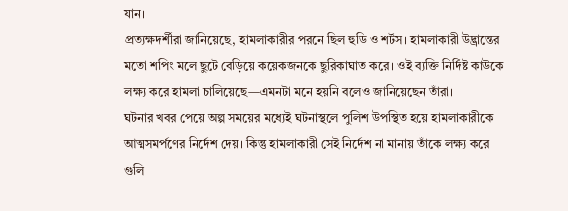যান।
প্রত্যক্ষদর্শীরা জানিয়েছে, হামলাকারীর পরনে ছিল হুডি ও শর্টস। হামলাকারী উদ্ভ্রান্তের মতো শপিং মলে ছুটে বেড়িয়ে কয়েকজনকে ছুরিকাঘাত করে। ওই ব্যক্তি নির্দিষ্ট কাউকে লক্ষ্য করে হামলা চালিয়েছে—এমনটা মনে হয়নি বলেও জানিয়েছেন তাঁরা।
ঘটনার খবর পেয়ে অল্প সময়ের মধ্যেই ঘটনাস্থলে পুলিশ উপস্থিত হয়ে হামলাকারীকে আত্মসমর্পণের নির্দেশ দেয়। কিন্তু হামলাকারী সেই নির্দেশ না মানায় তাঁকে লক্ষ্য করে গুলি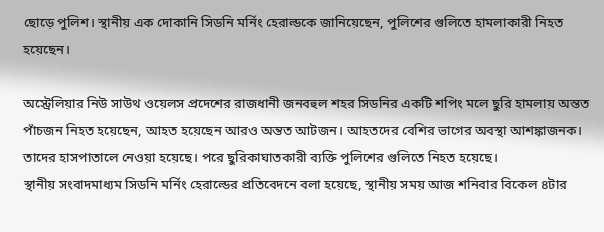ছোড়ে পুলিশ। স্থানীয় এক দোকানি সিডনি মর্নিং হেরাল্ডকে জানিয়েছেন, পুলিশের গুলিতে হামলাকারী নিহত হয়েছেন।

অস্ট্রেলিয়ার নিউ সাউথ ওয়েলস প্রদেশের রাজধানী জনবহুল শহর সিডনির একটি শপিং মলে ছুরি হামলায় অন্তত পাঁচজন নিহত হয়েছেন, আহত হয়েছেন আরও অন্তত আটজন। আহতদের বেশির ভাগের অবস্থা আশঙ্কাজনক। তাদের হাসপাতালে নেওয়া হয়েছে। পরে ছুরিকাঘাতকারী ব্যক্তি পুলিশের গুলিতে নিহত হয়েছে।
স্থানীয় সংবাদমাধ্যম সিডনি মর্নিং হেরাল্ডের প্রতিবেদনে বলা হয়েছে, স্থানীয় সময় আজ শনিবার বিকেল ৪টার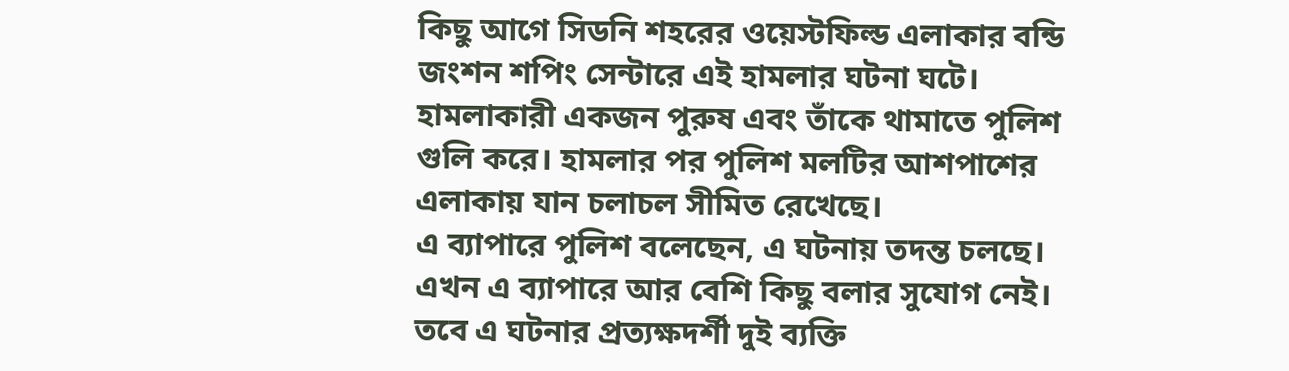কিছু আগে সিডনি শহরের ওয়েস্টফিল্ড এলাকার বন্ডি জংশন শপিং সেন্টারে এই হামলার ঘটনা ঘটে। হামলাকারী একজন পুরুষ এবং তাঁকে থামাতে পুলিশ গুলি করে। হামলার পর পুলিশ মলটির আশপাশের এলাকায় যান চলাচল সীমিত রেখেছে।
এ ব্যাপারে পুলিশ বলেছেন, এ ঘটনায় তদন্ত চলছে। এখন এ ব্যাপারে আর বেশি কিছু বলার সুযোগ নেই। তবে এ ঘটনার প্রত্যক্ষদর্শী দুই ব্যক্তি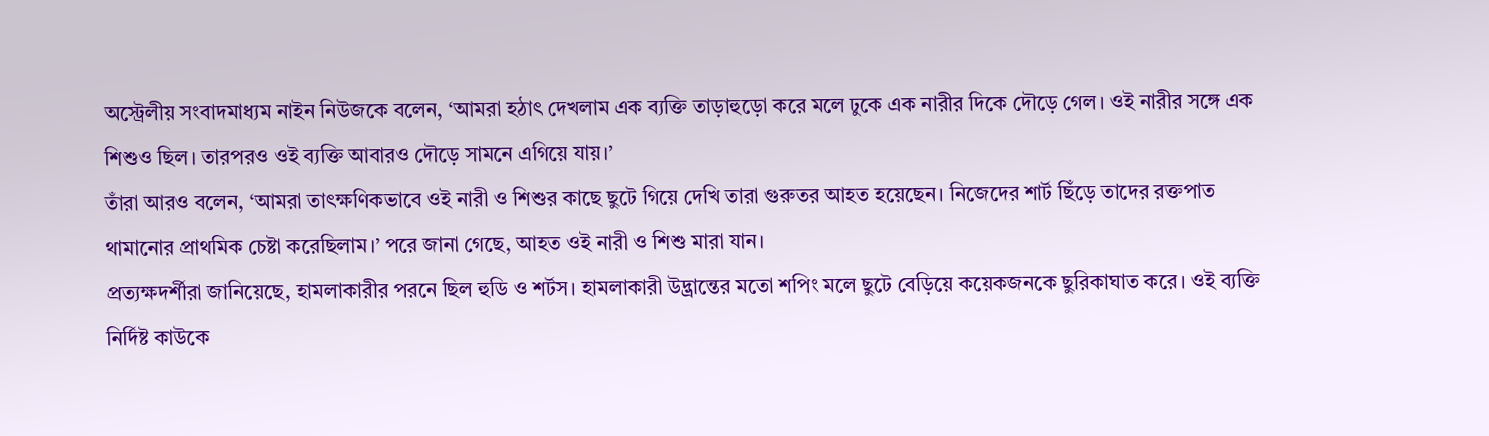অস্ট্রেলীয় সংবাদমাধ্যম নাইন নিউজকে বলেন, ‘আমরা হঠাৎ দেখলাম এক ব্যক্তি তাড়াহুড়ো করে মলে ঢুকে এক নারীর দিকে দৌড়ে গেল। ওই নারীর সঙ্গে এক শিশুও ছিল। তারপরও ওই ব্যক্তি আবারও দৌড়ে সামনে এগিয়ে যায়।’
তাঁরা আরও বলেন, ‘আমরা তাৎক্ষণিকভাবে ওই নারী ও শিশুর কাছে ছুটে গিয়ে দেখি তারা গুরুতর আহত হয়েছেন। নিজেদের শার্ট ছিঁড়ে তাদের রক্তপাত থামানোর প্রাথমিক চেষ্টা করেছিলাম।’ পরে জানা গেছে, আহত ওই নারী ও শিশু মারা যান।
প্রত্যক্ষদর্শীরা জানিয়েছে, হামলাকারীর পরনে ছিল হুডি ও শর্টস। হামলাকারী উদ্ভ্রান্তের মতো শপিং মলে ছুটে বেড়িয়ে কয়েকজনকে ছুরিকাঘাত করে। ওই ব্যক্তি নির্দিষ্ট কাউকে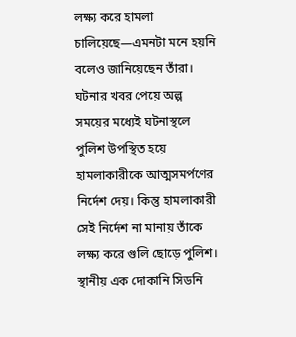লক্ষ্য করে হামলা চালিয়েছে—এমনটা মনে হয়নি বলেও জানিয়েছেন তাঁরা।
ঘটনার খবর পেয়ে অল্প সময়ের মধ্যেই ঘটনাস্থলে পুলিশ উপস্থিত হয়ে হামলাকারীকে আত্মসমর্পণের নির্দেশ দেয়। কিন্তু হামলাকারী সেই নির্দেশ না মানায় তাঁকে লক্ষ্য করে গুলি ছোড়ে পুলিশ। স্থানীয় এক দোকানি সিডনি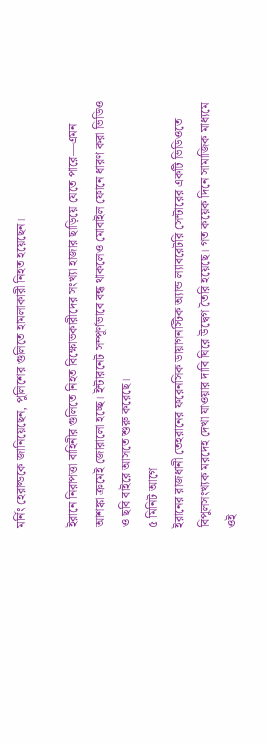মর্নিং হেরাল্ডকে জানিয়েছেন, পুলিশের গুলিতে হামলাকারী নিহত হয়েছেন।

ইরানে নিরাপত্তা বাহিনীর গুলিতে নিহত বিক্ষোভকারীদের সংখ্যা হাজার ছাড়িয়ে যেতে পারে—এমন আশঙ্কা ক্রমেই জোরালো হচ্ছে। ইন্টারনেট সম্পূর্ণভাবে বন্ধ থাকলেও মোবাইল ফোনে ধারণ করা ভিডিও ও ছবি বাইরে আসতে শুরু করেছে।
৫ মিনিট আগে
ইরানের রাজধানী তেহরানের ফরেনসিক ডায়াগনস্টিক অ্যান্ড ল্যাবরেটরি সেন্টারের একটি ভিডিওতে বিপুলসংখ্যক মরদেহ দেখা যাওয়ার দাবি ঘিরে উদ্বেগ তৈরি হয়েছে। গত কয়েক দিনে সামাজিক মাধ্যমে ওই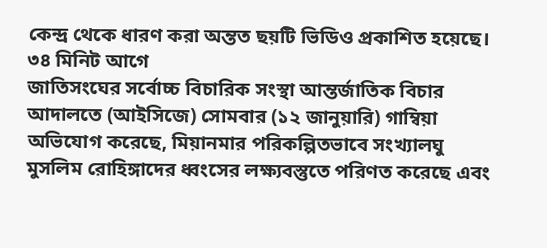কেন্দ্র থেকে ধারণ করা অন্তত ছয়টি ভিডিও প্রকাশিত হয়েছে।
৩৪ মিনিট আগে
জাতিসংঘের সর্বোচ্চ বিচারিক সংস্থা আন্তর্জাতিক বিচার আদালতে (আইসিজে) সোমবার (১২ জানুয়ারি) গাম্বিয়া অভিযোগ করেছে, মিয়ানমার পরিকল্পিতভাবে সংখ্যালঘু মুসলিম রোহিঙ্গাদের ধ্বংসের লক্ষ্যবস্তুতে পরিণত করেছে এবং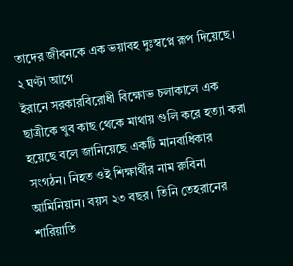তাদের জীবনকে এক ভয়াবহ দুঃস্বপ্নে রূপ দিয়েছে।
২ ঘণ্টা আগে
ইরানে সরকারবিরোধী বিক্ষোভ চলাকালে এক ছাত্রীকে খুব কাছ থেকে মাথায় গুলি করে হত্যা করা হয়েছে বলে জানিয়েছে একটি মানবাধিকার সংগঠন। নিহত ওই শিক্ষার্থীর নাম রুবিনা আমিনিয়ান। বয়স ২৩ বছর। তিনি তেহরানের শারিয়াতি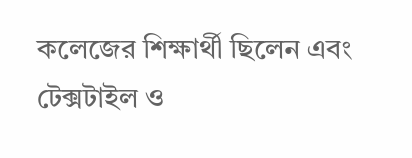কলেজের শিক্ষার্থী ছিলেন এবং টেক্সটাইল ও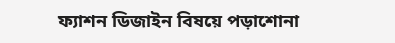ফ্যাশন ডিজাইন বিষয়ে পড়াশোনা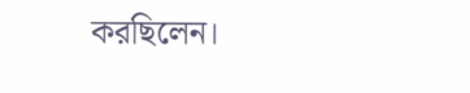করছিলেন।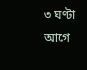৩ ঘণ্টা আগে